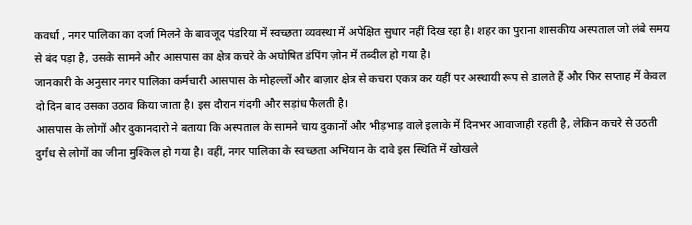कवर्धा , नगर पालिका का दर्जा मिलने के बावजूद पंडरिया में स्वच्छता व्यवस्था में अपेक्षित सुधार नहीं दिख रहा है। शहर का पुराना शासकीय अस्पताल जो लंबे समय से बंद पड़ा है, उसके सामने और आसपास का क्षेत्र कचरे के अघोषित डंपिंग ज़ोन में तब्दील हो गया है।
जानकारी के अनुसार नगर पालिका कर्मचारी आसपास के मोहल्लों और बाज़ार क्षेत्र से कचरा एकत्र कर यहीं पर अस्थायी रूप से डालते हैं और फिर सप्ताह में केवल दो दिन बाद उसका उठाव किया जाता है। इस दौरान गंदगी और सड़ांध फैलती है।
आसपास के लोगों और दुकानदारो ने बताया कि अस्पताल के सामने चाय दुकानों और भीड़भाड़ वाले इलाके में दिनभर आवाजाही रहती है, लेकिन कचरे से उठती दुर्गंध से लोगों का जीना मुश्किल हो गया है। वहीं, नगर पालिका के स्वच्छता अभियान के दावे इस स्थिति में खोखले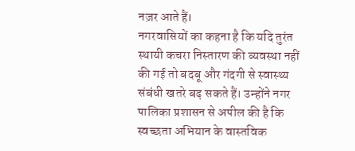नज़र आते हैं।
नगरवासियों का कहना है कि यदि तुरंत स्थायी कचरा निस्तारण की व्यवस्था नहीं की गई तो बदबू और गंदगी से स्वास्थ्य संबंधी खतरे बढ़ सकते हैं। उन्होंने नगर पालिका प्रशासन से अपील की है कि स्वच्छता अभियान के वास्तविक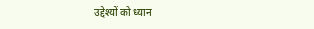उद्देश्यों को ध्यान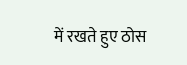में रखते हुए ठोस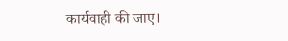कार्यवाही की जाए।